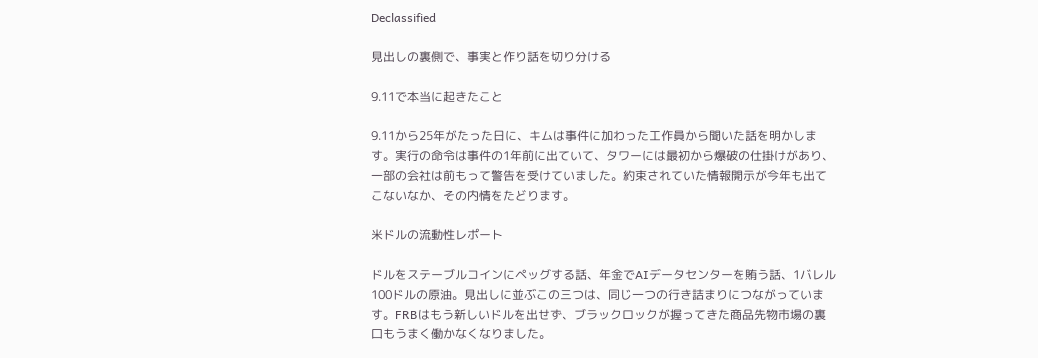Declassified

見出しの裏側で、事実と作り話を切り分ける

9.11で本当に起きたこと

9.11から25年がたった日に、キムは事件に加わった工作員から聞いた話を明かします。実行の命令は事件の1年前に出ていて、タワーには最初から爆破の仕掛けがあり、一部の会社は前もって警告を受けていました。約束されていた情報開示が今年も出てこないなか、その内情をたどります。

米ドルの流動性レポート

ドルをステーブルコインにペッグする話、年金でAIデータセンターを賄う話、1バレル100ドルの原油。見出しに並ぶこの三つは、同じ一つの行き詰まりにつながっています。FRBはもう新しいドルを出せず、ブラックロックが握ってきた商品先物市場の裏口もうまく働かなくなりました。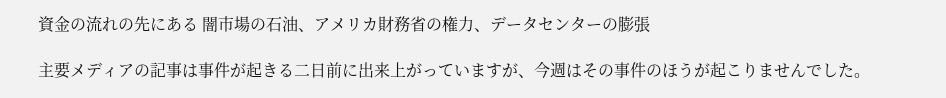資金の流れの先にある 闇市場の石油、アメリカ財務省の権力、データセンターの膨張

主要メディアの記事は事件が起きる二日前に出来上がっていますが、今週はその事件のほうが起こりませんでした。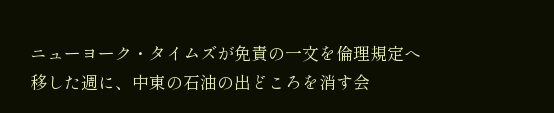ニューヨーク・タイムズが免責の一文を倫理規定へ移した週に、中東の石油の出どころを消す会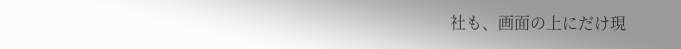社も、画面の上にだけ現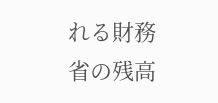れる財務省の残高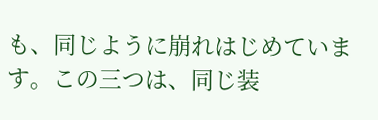も、同じように崩れはじめています。この三つは、同じ装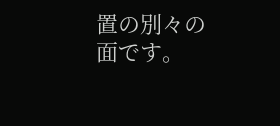置の別々の面です。